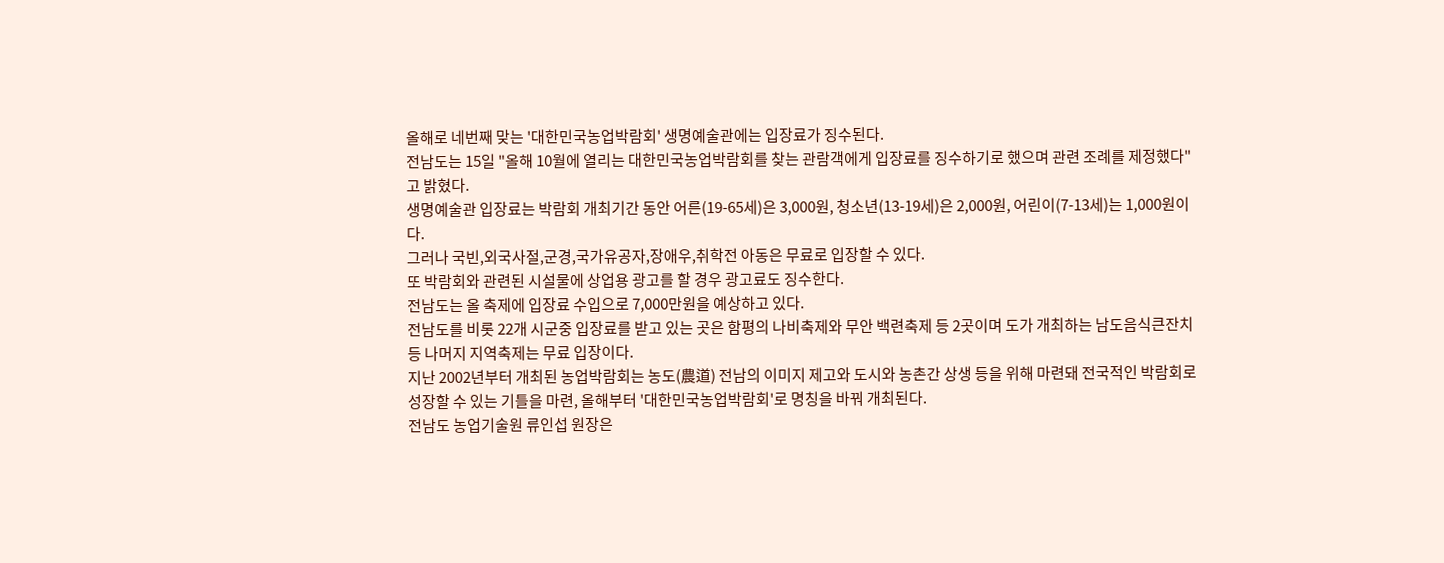올해로 네번째 맞는 '대한민국농업박람회' 생명예술관에는 입장료가 징수된다.
전남도는 15일 "올해 10월에 열리는 대한민국농업박람회를 찾는 관람객에게 입장료를 징수하기로 했으며 관련 조례를 제정했다"고 밝혔다.
생명예술관 입장료는 박람회 개최기간 동안 어른(19-65세)은 3,000원, 청소년(13-19세)은 2,000원, 어린이(7-13세)는 1,000원이다.
그러나 국빈,외국사절,군경,국가유공자,장애우,취학전 아동은 무료로 입장할 수 있다.
또 박람회와 관련된 시설물에 상업용 광고를 할 경우 광고료도 징수한다.
전남도는 올 축제에 입장료 수입으로 7,000만원을 예상하고 있다.
전남도를 비롯 22개 시군중 입장료를 받고 있는 곳은 함평의 나비축제와 무안 백련축제 등 2곳이며 도가 개최하는 남도음식큰잔치 등 나머지 지역축제는 무료 입장이다.
지난 2002년부터 개최된 농업박람회는 농도(農道) 전남의 이미지 제고와 도시와 농촌간 상생 등을 위해 마련돼 전국적인 박람회로 성장할 수 있는 기틀을 마련, 올해부터 '대한민국농업박람회'로 명칭을 바꿔 개최된다.
전남도 농업기술원 류인섭 원장은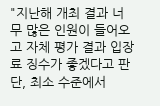"지난해 개최 결과 너무 많은 인원이 들어오고 자체 평가 결과 입장료 징수가 좋겠다고 판단, 최소 수준에서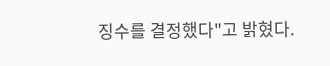징수를 결정했다"고 밝혔다.